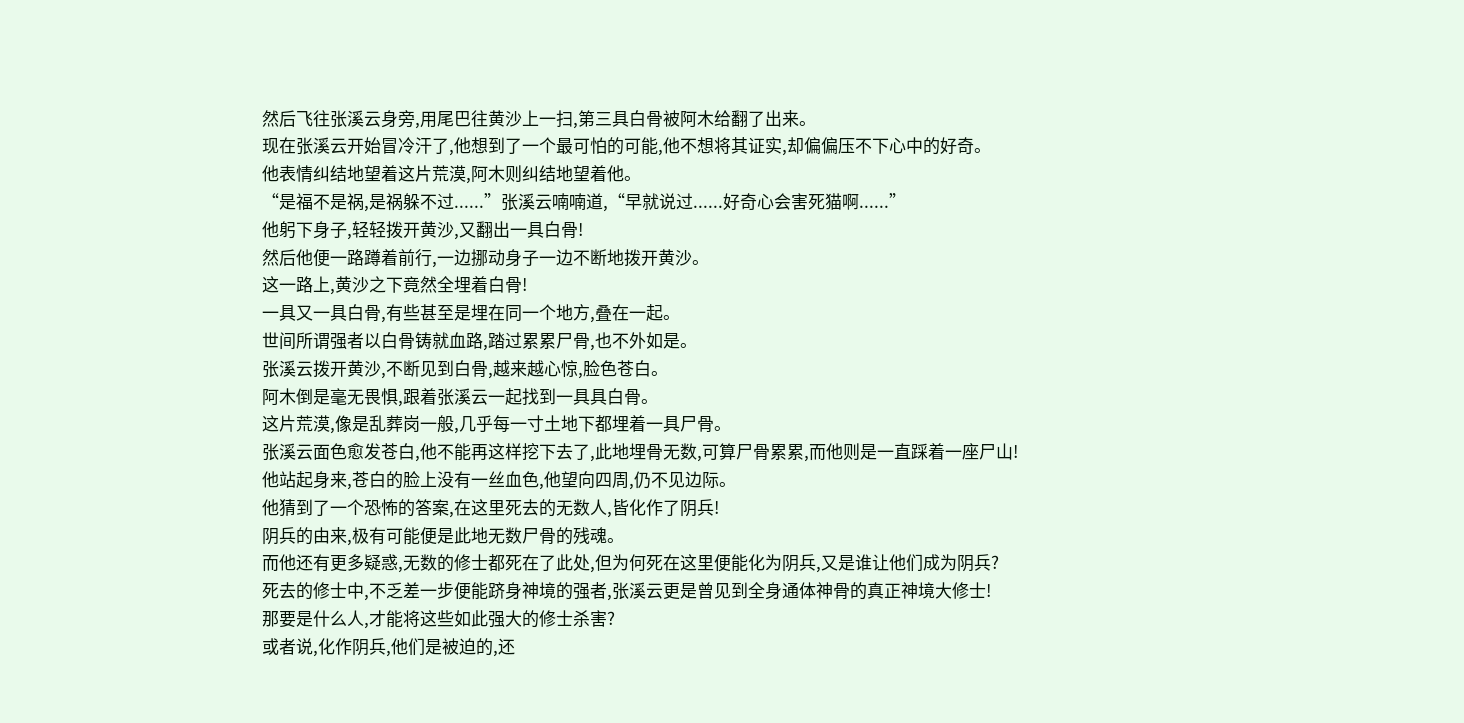然后飞往张溪云身旁,用尾巴往黄沙上一扫,第三具白骨被阿木给翻了出来。
现在张溪云开始冒冷汗了,他想到了一个最可怕的可能,他不想将其证实,却偏偏压不下心中的好奇。
他表情纠结地望着这片荒漠,阿木则纠结地望着他。
“是福不是祸,是祸躲不过......”张溪云喃喃道,“早就说过......好奇心会害死猫啊......”
他躬下身子,轻轻拨开黄沙,又翻出一具白骨!
然后他便一路蹲着前行,一边挪动身子一边不断地拨开黄沙。
这一路上,黄沙之下竟然全埋着白骨!
一具又一具白骨,有些甚至是埋在同一个地方,叠在一起。
世间所谓强者以白骨铸就血路,踏过累累尸骨,也不外如是。
张溪云拨开黄沙,不断见到白骨,越来越心惊,脸色苍白。
阿木倒是毫无畏惧,跟着张溪云一起找到一具具白骨。
这片荒漠,像是乱葬岗一般,几乎每一寸土地下都埋着一具尸骨。
张溪云面色愈发苍白,他不能再这样挖下去了,此地埋骨无数,可算尸骨累累,而他则是一直踩着一座尸山!
他站起身来,苍白的脸上没有一丝血色,他望向四周,仍不见边际。
他猜到了一个恐怖的答案,在这里死去的无数人,皆化作了阴兵!
阴兵的由来,极有可能便是此地无数尸骨的残魂。
而他还有更多疑惑,无数的修士都死在了此处,但为何死在这里便能化为阴兵,又是谁让他们成为阴兵?
死去的修士中,不乏差一步便能跻身神境的强者,张溪云更是曾见到全身通体神骨的真正神境大修士!
那要是什么人,才能将这些如此强大的修士杀害?
或者说,化作阴兵,他们是被迫的,还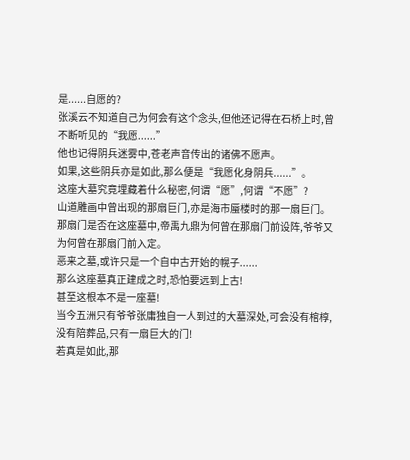是......自愿的?
张溪云不知道自己为何会有这个念头,但他还记得在石桥上时,曾不断听见的“我愿......”
他也记得阴兵迷雾中,苍老声音传出的诸佛不愿声。
如果,这些阴兵亦是如此,那么便是“我愿化身阴兵......”。
这座大墓究竟埋藏着什么秘密,何谓“愿”,何谓“不愿”?
山道雕画中曾出现的那扇巨门,亦是海市蜃楼时的那一扇巨门。
那扇门是否在这座墓中,帝禹九鼎为何曾在那扇门前设阵,爷爷又为何曾在那扇门前入定。
恶来之墓,或许只是一个自中古开始的幌子......
那么这座墓真正建成之时,恐怕要远到上古!
甚至这根本不是一座墓!
当今五洲只有爷爷张庸独自一人到过的大墓深处,可会没有棺椁,没有陪葬品,只有一扇巨大的门!
若真是如此,那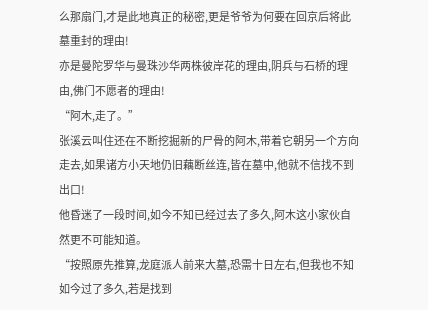么那扇门,才是此地真正的秘密,更是爷爷为何要在回京后将此墓重封的理由!
亦是曼陀罗华与曼珠沙华两株彼岸花的理由,阴兵与石桥的理由,佛门不愿者的理由!
“阿木,走了。”
张溪云叫住还在不断挖掘新的尸骨的阿木,带着它朝另一个方向走去,如果诸方小天地仍旧藕断丝连,皆在墓中,他就不信找不到出口!
他昏迷了一段时间,如今不知已经过去了多久,阿木这小家伙自然更不可能知道。
“按照原先推算,龙庭派人前来大墓,恐需十日左右,但我也不知如今过了多久,若是找到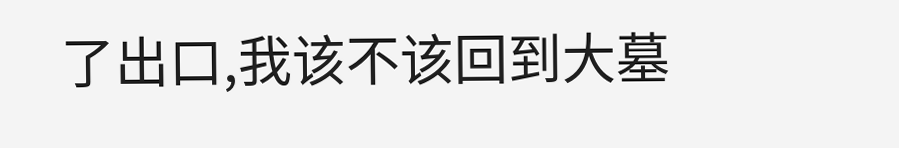了出口,我该不该回到大墓